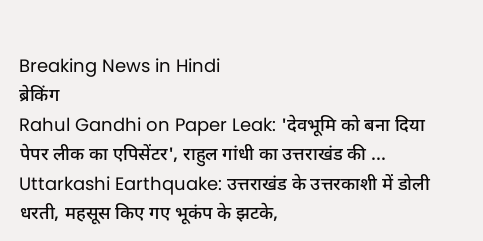Breaking News in Hindi
ब्रेकिंग
Rahul Gandhi on Paper Leak: 'देवभूमि को बना दिया पेपर लीक का एपिसेंटर', राहुल गांधी का उत्तराखंड की ... Uttarkashi Earthquake: उत्तराखंड के उत्तरकाशी में डोली धरती, महसूस किए गए भूकंप के झटके,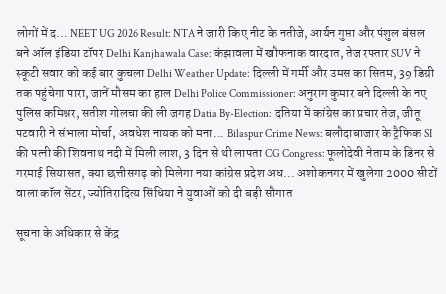लोगों में द... NEET UG 2026 Result: NTA ने जारी किए नीट के नतीजे, आर्यन गुप्ता और पंशुल बंसल बने ऑल इंडिया टॉपर Delhi Kanjhawala Case: कंझावला में खौफनाक वारदात, तेज रफ्तार SUV ने स्कूटी सवार को कई बार कुचला Delhi Weather Update: दिल्ली में गर्मी और उमस का सितम, 39 डिग्री तक पहुंचेगा पारा, जानें मौसम का हाल Delhi Police Commissioner: अनुराग कुमार बने दिल्ली के नए पुलिस कमिश्नर, सतीश गोलचा की ली जगह Datia By-Election: दतिया में कांग्रेस का प्रचार तेज, जीतू पटवारी ने संभाला मोर्चा, अवधेश नायक को मना... Bilaspur Crime News: बलौदाबाजार के ट्रैफिक SI की पत्नी की शिवनाथ नदी में मिली लाश, 3 दिन से थी लापता CG Congress: फूलोदेवी नेताम के डिनर से गरमाई सियासत, क्या छत्तीसगढ़ को मिलेगा नया कांग्रेस प्रदेश अध... अशोकनगर में खुलेगा 2000 सीटों वाला कॉल सेंटर, ज्योतिरादित्य सिंधिया ने युवाओं को दी बड़ी सौगात

सूचना के अधिकार से केंद्र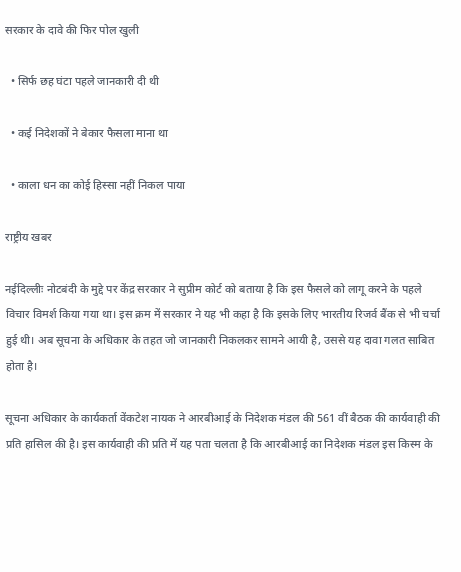सरकार के दावे की फिर पोल खुली

  • सिर्फ छह घंटा पहले जानकारी दी थी

  • कई निदेशकों ने बेकार फैसला माना था

  • काला धन का कोई हिस्सा नहीं निकल पाया

राष्ट्रीय खबर

नईदिल्लीः नोटबंदी के मुद्दे पर केंद्र सरकार ने सुप्रीम कोर्ट को बताया है कि इस फैसले को लागू करने के पहले विचार विमर्श किया गया था। इस क्रम में सरकार ने यह भी कहा है कि इसके लिए भारतीय रिजर्व बैंक से भी चर्चा हुई थी। अब सूचना के अधिकार के तहत जो जानकारी निकलकर सामने आयी है, उससे यह दावा गलत साबित होता है।

सूचना अधिकार के कार्यकर्ता वेंकटेश नायक ने आरबीआई के निदेशक मंडल की 561 वीं बैठक की कार्यवाही की प्रति हासिल की है। इस कार्यवाही की प्रति में यह पता चलता है कि आरबीआई का निदेशक मंडल इस किस्म के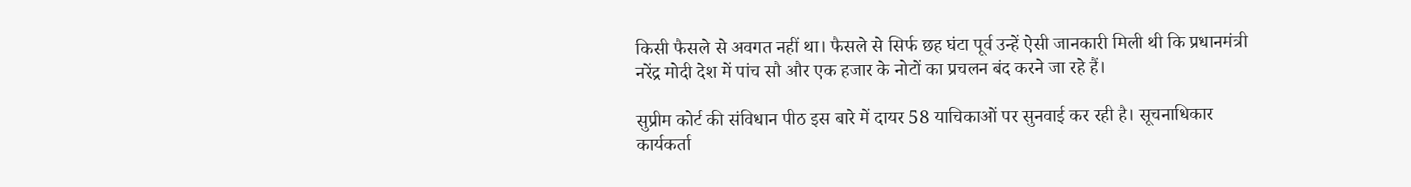किसी फैसले से अवगत नहीं था। फैसले से सिर्फ छह घंटा पूर्व उन्हें ऐसी जानकारी मिली थी कि प्रधानमंत्री नरेंद्र मोदी देश में पांच सौ और एक हजार के नोटों का प्रचलन बंद करने जा रहे हैं।

सुप्रीम कोर्ट की संविधान पीठ इस बारे में दायर 58 याचिकाओं पर सुनवाई कर रही है। सूचनाधिकार कार्यकर्ता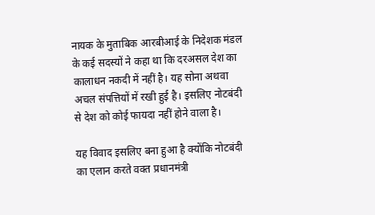नायक के मुताबिक आरबीआई के निदेशक मंडल के कई सदस्यों ने कहा था कि दरअसल देश का कालाधन नकदी में नहीं है। यह सोना अथवा अचल संपत्तियों में रखी हुई है। इसलिए नोटबंदी से देश को कोई फायदा नहीं होने वाला है।

यह विवाद इसलिए बना हुआ है क्योंकि नोटबंदी का एलान करते वक्त प्रधानमंत्री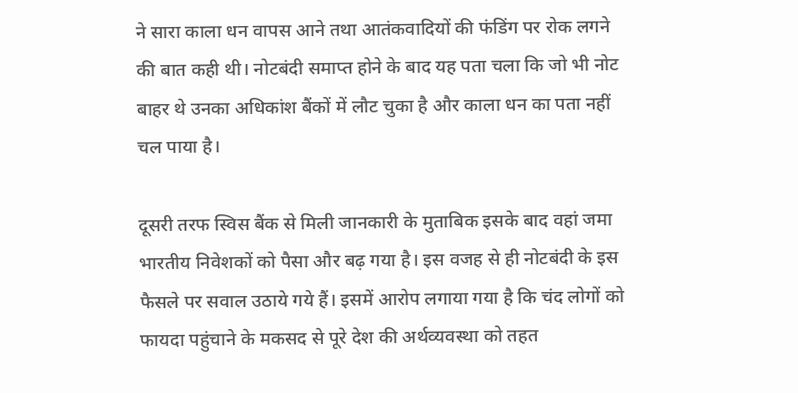ने सारा काला धन वापस आने तथा आतंकवादियों की फंडिंग पर रोक लगने की बात कही थी। नोटबंदी समाप्त होने के बाद यह पता चला कि जो भी नोट बाहर थे उनका अधिकांश बैंकों में लौट चुका है और काला धन का पता नहीं चल पाया है।

दूसरी तरफ स्विस बैंक से मिली जानकारी के मुताबिक इसके बाद वहां जमा भारतीय निवेशकों को पैसा और बढ़ गया है। इस वजह से ही नोटबंदी के इस फैसले पर सवाल उठाये गये हैं। इसमें आरोप लगाया गया है कि चंद लोगों को फायदा पहुंचाने के मकसद से पूरे देश की अर्थव्यवस्था को तहत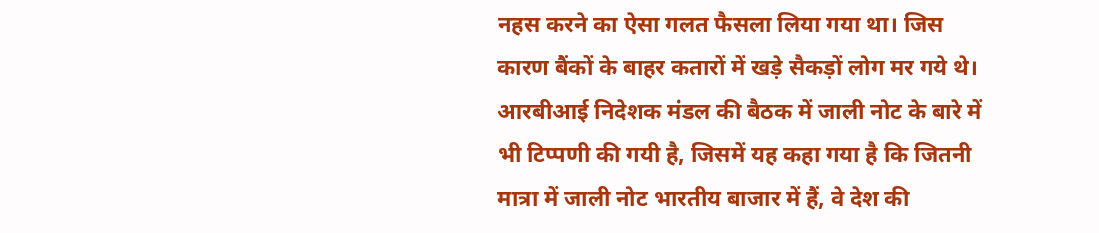नहस करने का ऐसा गलत फैसला लिया गया था। जिस कारण बैंकों के बाहर कतारों में खड़े सैकड़ों लोग मर गये थे। आरबीआई निदेशक मंडल की बैठक में जाली नोट के बारे में भी टिप्पणी की गयी है, जिसमें यह कहा गया है कि जितनी मात्रा में जाली नोट भारतीय बाजार में हैं, वे देश की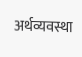अर्थव्यवस्था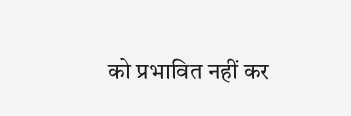को प्रभावित नहीं कर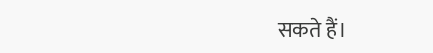सकते हैं।